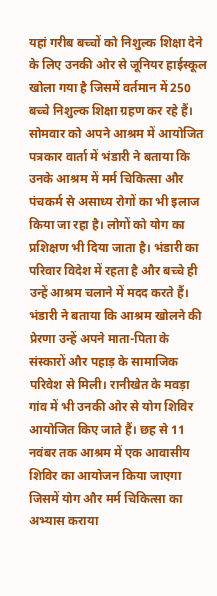यहां गरीब बच्चों को निशुल्क शिक्षा देने के लिए उनकी ओर से जूनियर हाईस्कूल खोला गया है जिसमें वर्तमान में 250 बच्चे निशुल्क शिक्षा ग्रहण कर रहे हैं। सोमवार को अपने आश्रम में आयोजित पत्रकार वार्ता में भंडारी ने बताया कि उनके आश्रम में मर्म चिकित्सा और पंचकर्म से असाध्य रोगों का भी इलाज किया जा रहा है। लोगों को योग का प्रशिक्षण भी दिया जाता है। भंडारी का परिवार विदेश में रहता है और बच्चे ही उन्हें आश्रम चलाने में मदद करते हैं।
भंडारी ने बताया कि आश्रम खोलने की प्रेरणा उन्हें अपने माता-पिता के संस्कारों और पहाड़ के सामाजिक परिवेश से मिली। रानीखेत के मवड़ा गांव में भी उनकी ओर से योग शिविर आयोजित किए जाते हैं। छह से 11 नवंबर तक आश्रम में एक आवासीय शिविर का आयोजन किया जाएगा जिसमें योग और मर्म चिकित्सा का अभ्यास कराया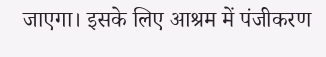जाएगा। इसके लिए आश्रम में पंजीकरण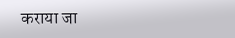कराया जा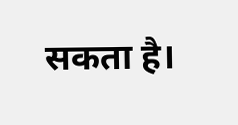सकता है।